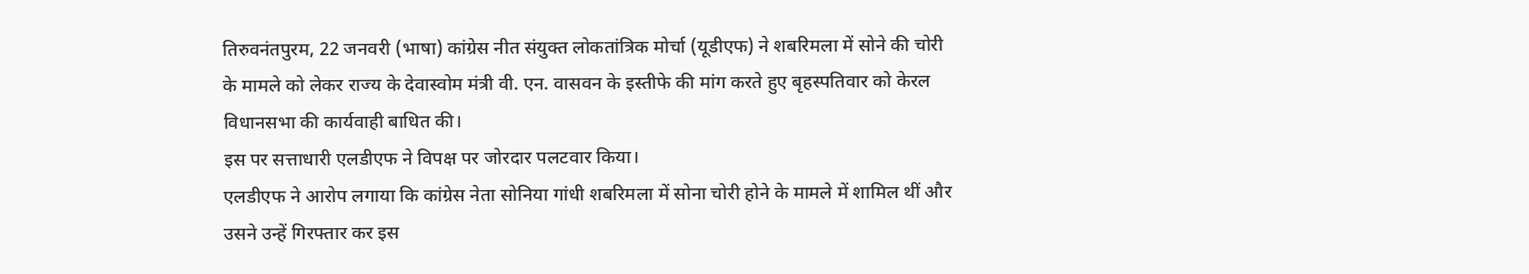तिरुवनंतपुरम, 22 जनवरी (भाषा) कांग्रेस नीत संयुक्त लोकतांत्रिक मोर्चा (यूडीएफ) ने शबरिमला में सोने की चोरी के मामले को लेकर राज्य के देवास्वोम मंत्री वी. एन. वासवन के इस्तीफे की मांग करते हुए बृहस्पतिवार को केरल विधानसभा की कार्यवाही बाधित की।
इस पर सत्ताधारी एलडीएफ ने विपक्ष पर जोरदार पलटवार किया।
एलडीएफ ने आरोप लगाया कि कांग्रेस नेता सोनिया गांधी शबरिमला में सोना चोरी होने के मामले में शामिल थीं और उसने उन्हें गिरफ्तार कर इस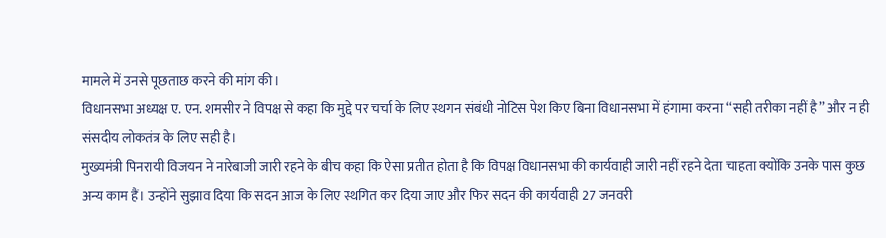मामले में उनसे पूछताछ करने की मांग की।
विधानसभा अध्यक्ष ए. एन. शमसीर ने विपक्ष से कहा कि मुद्दे पर चर्चा के लिए स्थगन संबंधी नोटिस पेश किए बिना विधानसभा में हंगामा करना ‘‘सही तरीका नहीं है’’ और न ही संसदीय लोकतंत्र के लिए सही है।
मुख्यमंत्री पिनरायी विजयन ने नारेबाजी जारी रहने के बीच कहा कि ऐसा प्रतीत होता है कि विपक्ष विधानसभा की कार्यवाही जारी नहीं रहने देता चाहता क्योंकि उनके पास कुछ अन्य काम हैं। उन्होंने सुझाव दिया कि सदन आज के लिए स्थगित कर दिया जाए और फिर सदन की कार्यवाही 27 जनवरी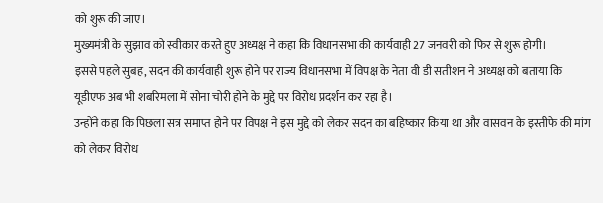को शुरू की जाए।
मुख्यमंत्री के सुझाव को स्वीकार करते हुए अध्यक्ष ने कहा कि विधानसभा की कार्यवाही 27 जनवरी को फिर से शुरू होगी।
इससे पहले सुबह, सदन की कार्यवाही शुरू होने पर राज्य विधानसभा में विपक्ष के नेता वी डी सतीशन ने अध्यक्ष को बताया कि यूडीएफ अब भी शबरिमला में सोना चोरी होने के मुद्दे पर विरोध प्रदर्शन कर रहा है।
उन्होंने कहा कि पिछला सत्र समाप्त होने पर विपक्ष ने इस मुद्दे को लेकर सदन का बहिष्कार किया था और वासवन के इस्तीफे की मांग को लेकर विरोध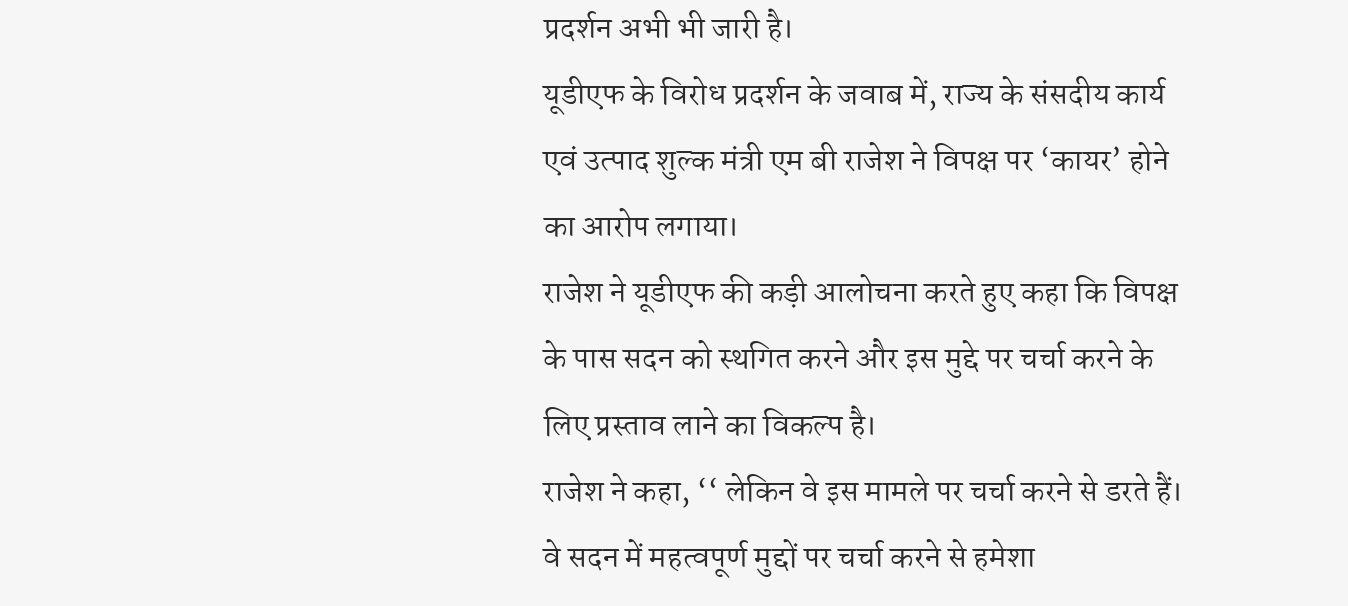प्रदर्शन अभी भी जारी है।
यूडीएफ के विरोध प्रदर्शन के जवाब में, राज्य के संसदीय कार्य एवं उत्पाद शुल्क मंत्री एम बी राजेश ने विपक्ष पर ‘कायर’ होने का आरोप लगाया।
राजेश ने यूडीएफ की कड़ी आलोचना करते हुए कहा कि विपक्ष के पास सदन को स्थगित करने और इस मुद्दे पर चर्चा करने के लिए प्रस्ताव लाने का विकल्प है।
राजेश ने कहा, ‘‘ लेकिन वे इस मामले पर चर्चा करने से डरते हैं। वे सदन में महत्वपूर्ण मुद्दों पर चर्चा करने से हमेशा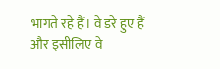भागते रहे हैं। वे डरे हुए हैं और इसीलिए वे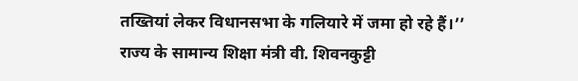तख्तियां लेकर विधानसभा के गलियारे में जमा हो रहे हैं।’’
राज्य के सामान्य शिक्षा मंत्री वी. शिवनकुट्टी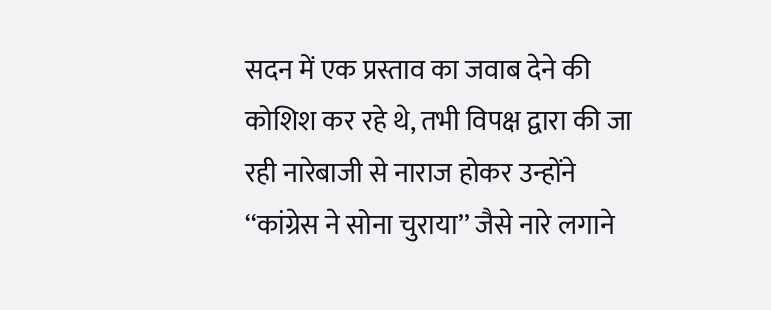सदन में एक प्रस्ताव का जवाब देने की कोशिश कर रहे थे, तभी विपक्ष द्वारा की जा रही नारेबाजी से नाराज होकर उन्होंने ‘‘कांग्रेस ने सोना चुराया’’ जैसे नारे लगाने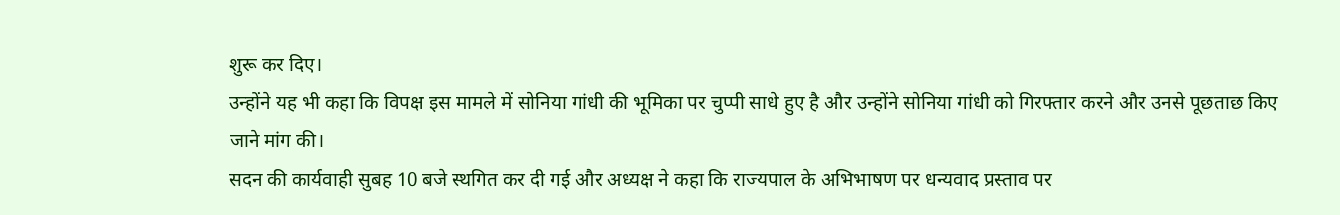शुरू कर दिए।
उन्होंने यह भी कहा कि विपक्ष इस मामले में सोनिया गांधी की भूमिका पर चुप्पी साधे हुए है और उन्होंने सोनिया गांधी को गिरफ्तार करने और उनसे पूछताछ किए जाने मांग की।
सदन की कार्यवाही सुबह 10 बजे स्थगित कर दी गई और अध्यक्ष ने कहा कि राज्यपाल के अभिभाषण पर धन्यवाद प्रस्ताव पर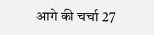आगे की चर्चा 27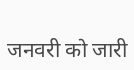जनवरी को जारी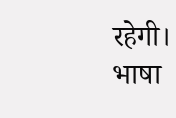रहेगी।
भाषा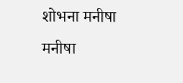शोभना मनीषा
मनीषा